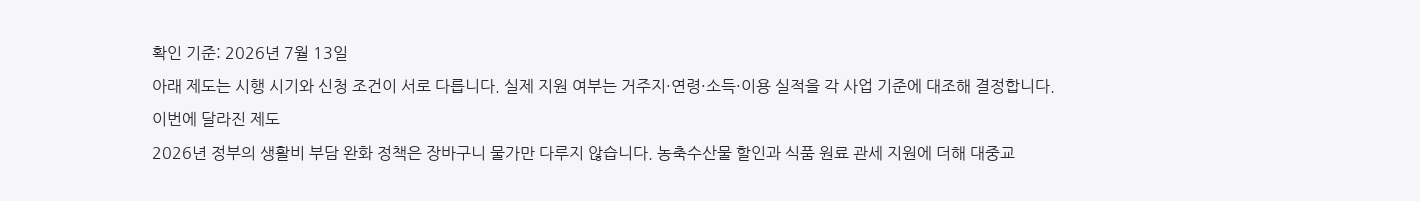확인 기준: 2026년 7월 13일
아래 제도는 시행 시기와 신청 조건이 서로 다릅니다. 실제 지원 여부는 거주지·연령·소득·이용 실적을 각 사업 기준에 대조해 결정합니다.
이번에 달라진 제도
2026년 정부의 생활비 부담 완화 정책은 장바구니 물가만 다루지 않습니다. 농축수산물 할인과 식품 원료 관세 지원에 더해 대중교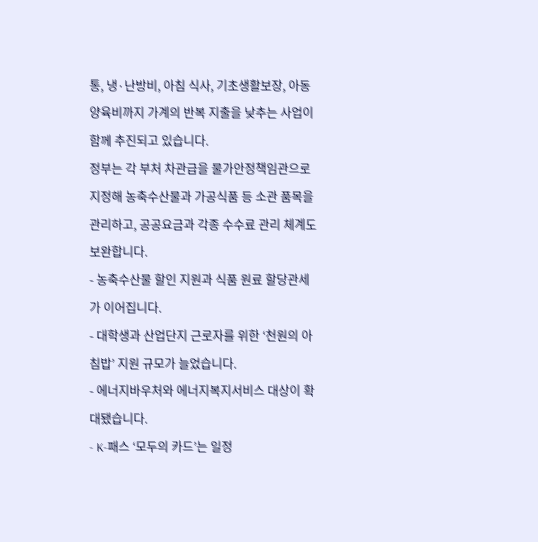통, 냉·난방비, 아침 식사, 기초생활보장, 아동 양육비까지 가계의 반복 지출을 낮추는 사업이 함께 추진되고 있습니다.
정부는 각 부처 차관급을 물가안정책임관으로 지정해 농축수산물과 가공식품 등 소관 품목을 관리하고, 공공요금과 각종 수수료 관리 체계도 보완합니다.
- 농축수산물 할인 지원과 식품 원료 할당관세가 이어집니다.
- 대학생과 산업단지 근로자를 위한 ‘천원의 아침밥’ 지원 규모가 늘었습니다.
- 에너지바우처와 에너지복지서비스 대상이 확대됐습니다.
- K-패스 ‘모두의 카드’는 일정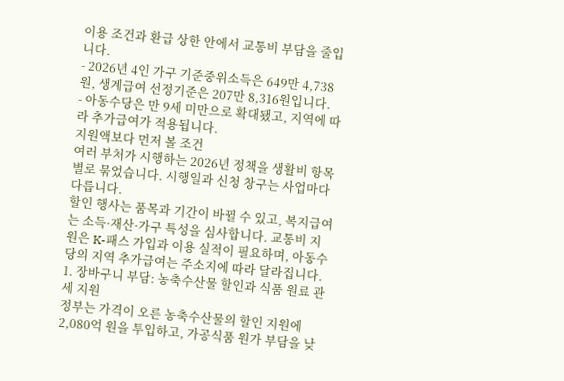이용 조건과 환급 상한 안에서 교통비 부담을 줄입니다.
- 2026년 4인 가구 기준중위소득은 649만 4,738원, 생계급여 선정기준은 207만 8,316원입니다.
- 아동수당은 만 9세 미만으로 확대됐고, 지역에 따라 추가급여가 적용됩니다.
지원액보다 먼저 볼 조건
여러 부처가 시행하는 2026년 정책을 생활비 항목별로 묶었습니다. 시행일과 신청 창구는 사업마다 다릅니다.
할인 행사는 품목과 기간이 바뀔 수 있고, 복지급여는 소득·재산·가구 특성을 심사합니다. 교통비 지원은 K-패스 가입과 이용 실적이 필요하며, 아동수당의 지역 추가급여는 주소지에 따라 달라집니다.
1. 장바구니 부담: 농축수산물 할인과 식품 원료 관세 지원
정부는 가격이 오른 농축수산물의 할인 지원에 2,080억 원을 투입하고, 가공식품 원가 부담을 낮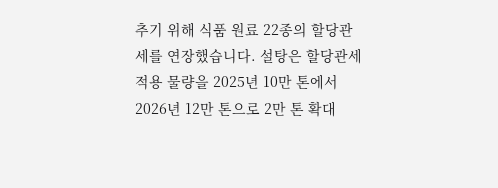추기 위해 식품 원료 22종의 할당관세를 연장했습니다. 설탕은 할당관세 적용 물량을 2025년 10만 톤에서 2026년 12만 톤으로 2만 톤 확대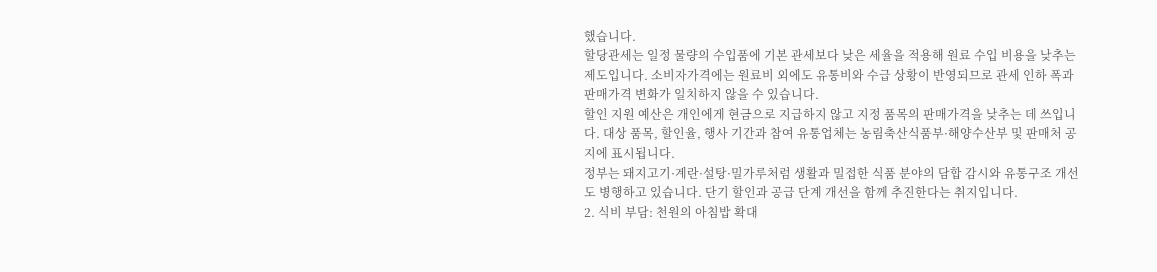했습니다.
할당관세는 일정 물량의 수입품에 기본 관세보다 낮은 세율을 적용해 원료 수입 비용을 낮추는 제도입니다. 소비자가격에는 원료비 외에도 유통비와 수급 상황이 반영되므로 관세 인하 폭과 판매가격 변화가 일치하지 않을 수 있습니다.
할인 지원 예산은 개인에게 현금으로 지급하지 않고 지정 품목의 판매가격을 낮추는 데 쓰입니다. 대상 품목, 할인율, 행사 기간과 참여 유통업체는 농림축산식품부·해양수산부 및 판매처 공지에 표시됩니다.
정부는 돼지고기·계란·설탕·밀가루처럼 생활과 밀접한 식품 분야의 담합 감시와 유통구조 개선도 병행하고 있습니다. 단기 할인과 공급 단계 개선을 함께 추진한다는 취지입니다.
2. 식비 부담: 천원의 아침밥 확대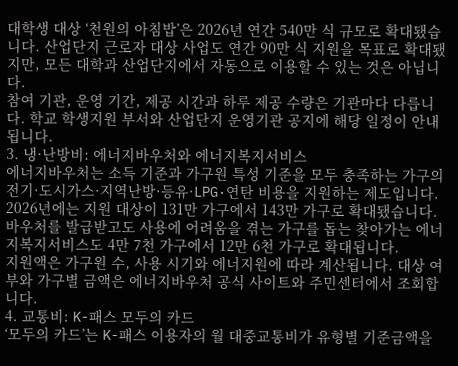대학생 대상 ‘천원의 아침밥’은 2026년 연간 540만 식 규모로 확대됐습니다. 산업단지 근로자 대상 사업도 연간 90만 식 지원을 목표로 확대됐지만, 모든 대학과 산업단지에서 자동으로 이용할 수 있는 것은 아닙니다.
참여 기관, 운영 기간, 제공 시간과 하루 제공 수량은 기관마다 다릅니다. 학교 학생지원 부서와 산업단지 운영기관 공지에 해당 일정이 안내됩니다.
3. 냉·난방비: 에너지바우처와 에너지복지서비스
에너지바우처는 소득 기준과 가구원 특성 기준을 모두 충족하는 가구의 전기·도시가스·지역난방·등유·LPG·연탄 비용을 지원하는 제도입니다. 2026년에는 지원 대상이 131만 가구에서 143만 가구로 확대됐습니다. 바우처를 발급받고도 사용에 어려움을 겪는 가구를 돕는 찾아가는 에너지복지서비스도 4만 7천 가구에서 12만 6천 가구로 확대됩니다.
지원액은 가구원 수, 사용 시기와 에너지원에 따라 계산됩니다. 대상 여부와 가구별 금액은 에너지바우처 공식 사이트와 주민센터에서 조회합니다.
4. 교통비: K-패스 모두의 카드
‘모두의 카드’는 K-패스 이용자의 월 대중교통비가 유형별 기준금액을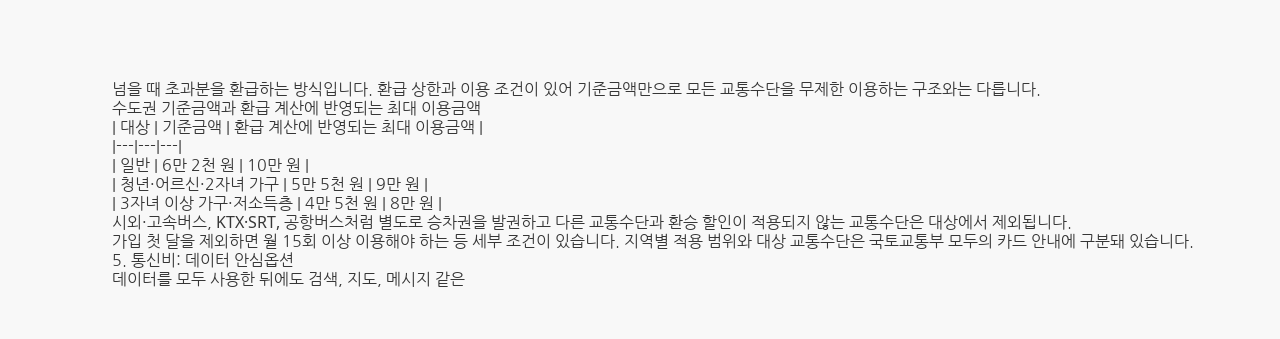넘을 때 초과분을 환급하는 방식입니다. 환급 상한과 이용 조건이 있어 기준금액만으로 모든 교통수단을 무제한 이용하는 구조와는 다릅니다.
수도권 기준금액과 환급 계산에 반영되는 최대 이용금액
| 대상 | 기준금액 | 환급 계산에 반영되는 최대 이용금액 |
|---|---|---|
| 일반 | 6만 2천 원 | 10만 원 |
| 청년·어르신·2자녀 가구 | 5만 5천 원 | 9만 원 |
| 3자녀 이상 가구·저소득층 | 4만 5천 원 | 8만 원 |
시외·고속버스, KTX·SRT, 공항버스처럼 별도로 승차권을 발권하고 다른 교통수단과 환승 할인이 적용되지 않는 교통수단은 대상에서 제외됩니다.
가입 첫 달을 제외하면 월 15회 이상 이용해야 하는 등 세부 조건이 있습니다. 지역별 적용 범위와 대상 교통수단은 국토교통부 모두의 카드 안내에 구분돼 있습니다.
5. 통신비: 데이터 안심옵션
데이터를 모두 사용한 뒤에도 검색, 지도, 메시지 같은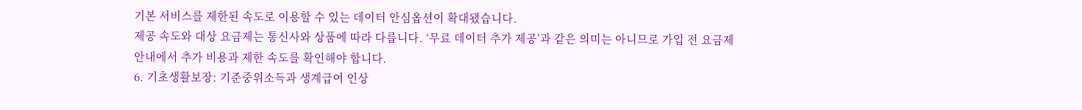기본 서비스를 제한된 속도로 이용할 수 있는 데이터 안심옵션이 확대됐습니다.
제공 속도와 대상 요금제는 통신사와 상품에 따라 다릅니다. ‘무료 데이터 추가 제공’과 같은 의미는 아니므로 가입 전 요금제 안내에서 추가 비용과 제한 속도를 확인해야 합니다.
6. 기초생활보장: 기준중위소득과 생계급여 인상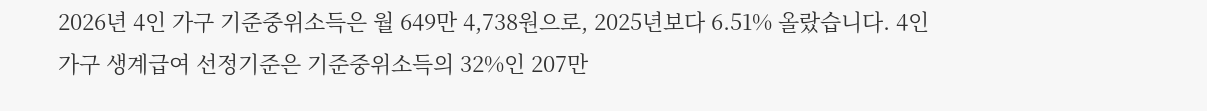2026년 4인 가구 기준중위소득은 월 649만 4,738원으로, 2025년보다 6.51% 올랐습니다. 4인 가구 생계급여 선정기준은 기준중위소득의 32%인 207만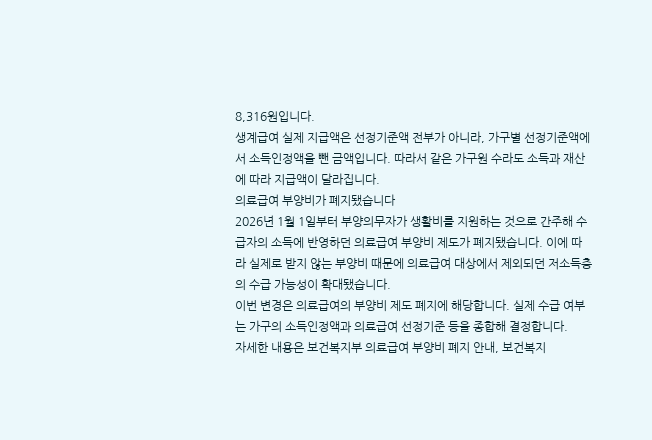8,316원입니다.
생계급여 실제 지급액은 선정기준액 전부가 아니라, 가구별 선정기준액에서 소득인정액을 뺀 금액입니다. 따라서 같은 가구원 수라도 소득과 재산에 따라 지급액이 달라집니다.
의료급여 부양비가 폐지됐습니다
2026년 1월 1일부터 부양의무자가 생활비를 지원하는 것으로 간주해 수급자의 소득에 반영하던 의료급여 부양비 제도가 폐지됐습니다. 이에 따라 실제로 받지 않는 부양비 때문에 의료급여 대상에서 제외되던 저소득층의 수급 가능성이 확대됐습니다.
이번 변경은 의료급여의 부양비 제도 폐지에 해당합니다. 실제 수급 여부는 가구의 소득인정액과 의료급여 선정기준 등을 종합해 결정합니다.
자세한 내용은 보건복지부 의료급여 부양비 폐지 안내, 보건복지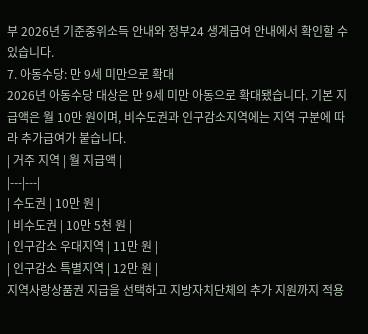부 2026년 기준중위소득 안내와 정부24 생계급여 안내에서 확인할 수 있습니다.
7. 아동수당: 만 9세 미만으로 확대
2026년 아동수당 대상은 만 9세 미만 아동으로 확대됐습니다. 기본 지급액은 월 10만 원이며, 비수도권과 인구감소지역에는 지역 구분에 따라 추가급여가 붙습니다.
| 거주 지역 | 월 지급액 |
|---|---|
| 수도권 | 10만 원 |
| 비수도권 | 10만 5천 원 |
| 인구감소 우대지역 | 11만 원 |
| 인구감소 특별지역 | 12만 원 |
지역사랑상품권 지급을 선택하고 지방자치단체의 추가 지원까지 적용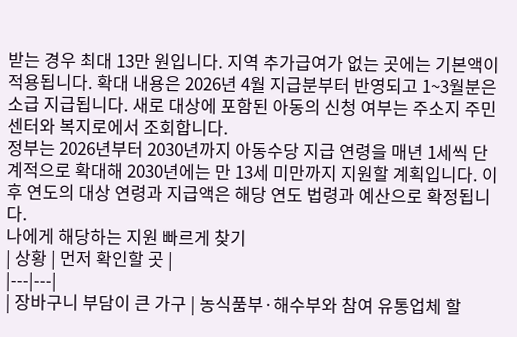받는 경우 최대 13만 원입니다. 지역 추가급여가 없는 곳에는 기본액이 적용됩니다. 확대 내용은 2026년 4월 지급분부터 반영되고 1~3월분은 소급 지급됩니다. 새로 대상에 포함된 아동의 신청 여부는 주소지 주민센터와 복지로에서 조회합니다.
정부는 2026년부터 2030년까지 아동수당 지급 연령을 매년 1세씩 단계적으로 확대해 2030년에는 만 13세 미만까지 지원할 계획입니다. 이후 연도의 대상 연령과 지급액은 해당 연도 법령과 예산으로 확정됩니다.
나에게 해당하는 지원 빠르게 찾기
| 상황 | 먼저 확인할 곳 |
|---|---|
| 장바구니 부담이 큰 가구 | 농식품부·해수부와 참여 유통업체 할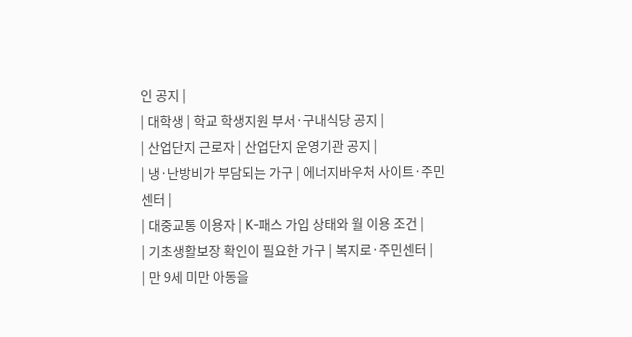인 공지 |
| 대학생 | 학교 학생지원 부서·구내식당 공지 |
| 산업단지 근로자 | 산업단지 운영기관 공지 |
| 냉·난방비가 부담되는 가구 | 에너지바우처 사이트·주민센터 |
| 대중교통 이용자 | K-패스 가입 상태와 월 이용 조건 |
| 기초생활보장 확인이 필요한 가구 | 복지로·주민센터 |
| 만 9세 미만 아동을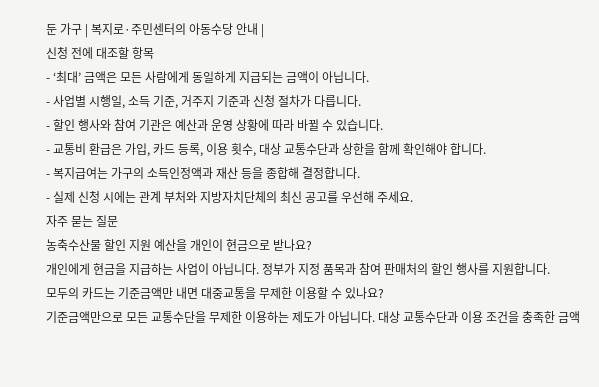둔 가구 | 복지로·주민센터의 아동수당 안내 |
신청 전에 대조할 항목
- ‘최대’ 금액은 모든 사람에게 동일하게 지급되는 금액이 아닙니다.
- 사업별 시행일, 소득 기준, 거주지 기준과 신청 절차가 다릅니다.
- 할인 행사와 참여 기관은 예산과 운영 상황에 따라 바뀔 수 있습니다.
- 교통비 환급은 가입, 카드 등록, 이용 횟수, 대상 교통수단과 상한을 함께 확인해야 합니다.
- 복지급여는 가구의 소득인정액과 재산 등을 종합해 결정합니다.
- 실제 신청 시에는 관계 부처와 지방자치단체의 최신 공고를 우선해 주세요.
자주 묻는 질문
농축수산물 할인 지원 예산을 개인이 현금으로 받나요?
개인에게 현금을 지급하는 사업이 아닙니다. 정부가 지정 품목과 참여 판매처의 할인 행사를 지원합니다.
모두의 카드는 기준금액만 내면 대중교통을 무제한 이용할 수 있나요?
기준금액만으로 모든 교통수단을 무제한 이용하는 제도가 아닙니다. 대상 교통수단과 이용 조건을 충족한 금액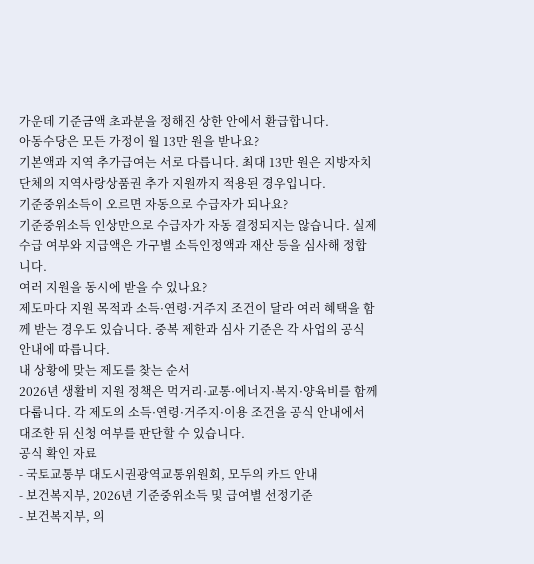가운데 기준금액 초과분을 정해진 상한 안에서 환급합니다.
아동수당은 모든 가정이 월 13만 원을 받나요?
기본액과 지역 추가급여는 서로 다릅니다. 최대 13만 원은 지방자치단체의 지역사랑상품권 추가 지원까지 적용된 경우입니다.
기준중위소득이 오르면 자동으로 수급자가 되나요?
기준중위소득 인상만으로 수급자가 자동 결정되지는 않습니다. 실제 수급 여부와 지급액은 가구별 소득인정액과 재산 등을 심사해 정합니다.
여러 지원을 동시에 받을 수 있나요?
제도마다 지원 목적과 소득·연령·거주지 조건이 달라 여러 혜택을 함께 받는 경우도 있습니다. 중복 제한과 심사 기준은 각 사업의 공식 안내에 따릅니다.
내 상황에 맞는 제도를 찾는 순서
2026년 생활비 지원 정책은 먹거리·교통·에너지·복지·양육비를 함께 다룹니다. 각 제도의 소득·연령·거주지·이용 조건을 공식 안내에서 대조한 뒤 신청 여부를 판단할 수 있습니다.
공식 확인 자료
- 국토교통부 대도시권광역교통위원회, 모두의 카드 안내
- 보건복지부, 2026년 기준중위소득 및 급여별 선정기준
- 보건복지부, 의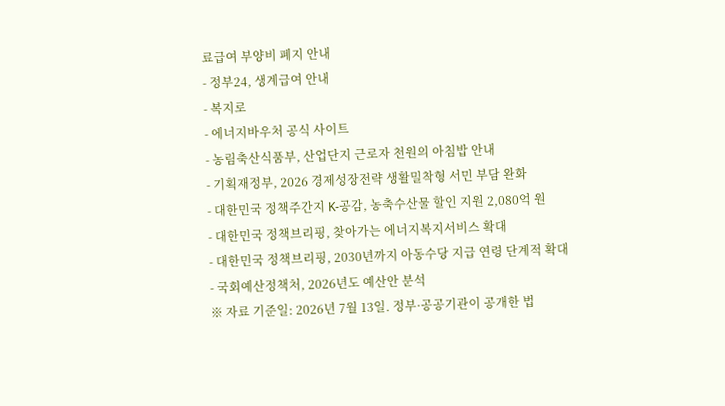료급여 부양비 폐지 안내
- 정부24, 생계급여 안내
- 복지로
- 에너지바우처 공식 사이트
- 농림축산식품부, 산업단지 근로자 천원의 아침밥 안내
- 기획재정부, 2026 경제성장전략 생활밀착형 서민 부담 완화
- 대한민국 정책주간지 K-공감, 농축수산물 할인 지원 2,080억 원
- 대한민국 정책브리핑, 찾아가는 에너지복지서비스 확대
- 대한민국 정책브리핑, 2030년까지 아동수당 지급 연령 단계적 확대
- 국회예산정책처, 2026년도 예산안 분석
※ 자료 기준일: 2026년 7월 13일. 정부·공공기관이 공개한 법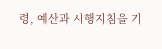령, 예산과 시행지침을 기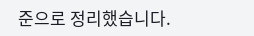준으로 정리했습니다.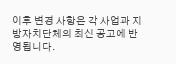이후 변경 사항은 각 사업과 지방자치단체의 최신 공고에 반영됩니다.